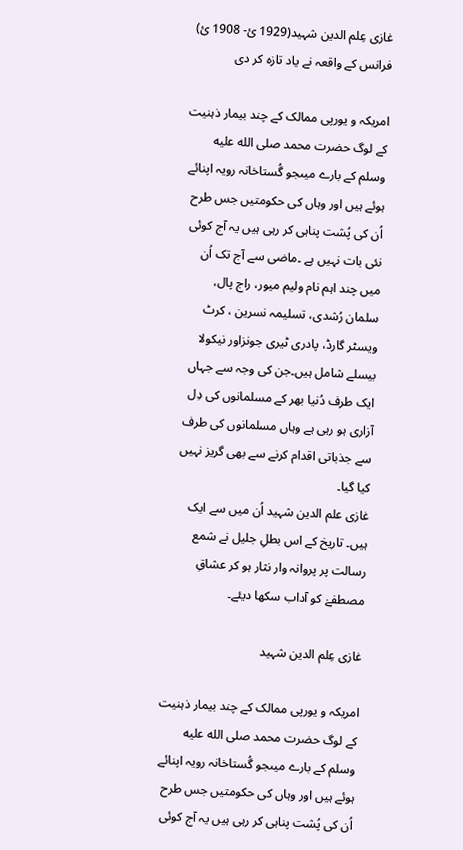غازی عِلم الدین شہید(1929 ئ- 1908 ئ) فرانس کے واقعہ نے یاد تازہ کر دی

امریکہ و یورپی ممالک کے چند بیمار ذہنیت کے لوگ حضرت محمد صلى الله عليه وسلم کے بارے میںجو گُستاخانہ رویہ اپنائے ہوئے ہیں اور وہاں کی حکومتیں جس طرح اُن کی پُشت پناہی کر رہی ہیں یہ آج کوئی نئی بات نہیں ہے ۔ماضی سے آج تک اُن میں چند اہم نام ولیم میور، راج پال، سلمان رُشدی، تسلیمہ نسرین ، کرٹ ویسٹر گارڈ، پادری ٹیری جونزاور نیکولا بیسلے شامل ہیں۔جن کی وجہ سے جہاں ایک طرف دُنیا بھر کے مسلمانوں کی دِل آزاری ہو رہی ہے وہاں مسلمانوں کی طرف سے جذباتی اقدام کرنے سے بھی گریز نہیں کیا گیا۔
غازی علم الدین شہید اُن میں سے ایک ہیں۔ تاریخ کے اس بطلِ جلیل نے شمع رسالت پر پروانہ وار نثار ہو کر عشاقِ مصطفےٰ کو آداب سکھا دیئے۔

غازی عِلم الدین شہید

امریکہ و یورپی ممالک کے چند بیمار ذہنیت کے لوگ حضرت محمد صلى الله عليه وسلم کے بارے میںجو گُستاخانہ رویہ اپنائے ہوئے ہیں اور وہاں کی حکومتیں جس طرح اُن کی پُشت پناہی کر رہی ہیں یہ آج کوئی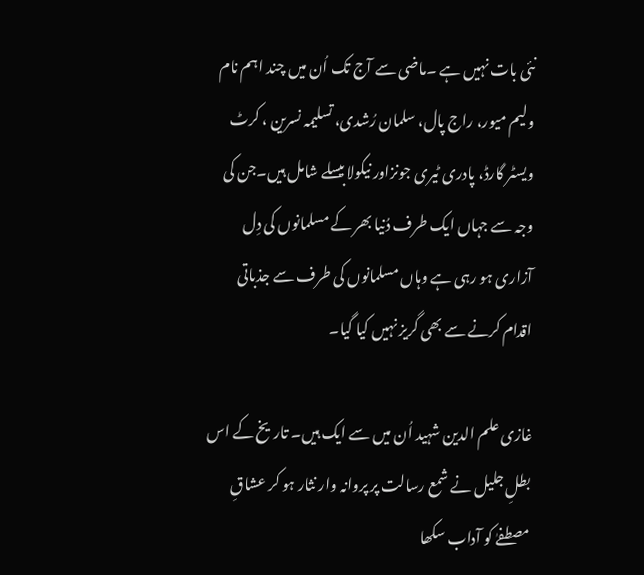نئی بات نہیں ہے ۔ماضی سے آج تک اُن میں چند اہم نام ولیم میور، راج پال، سلمان رُشدی، تسلیمہ نسرین ، کرٹ ویسٹر گارڈ، پادری ٹیری جونزاور نیکولا بیسلے شامل ہیں۔جن کی وجہ سے جہاں ایک طرف دُنیا بھر کے مسلمانوں کی دِل آزاری ہو رہی ہے وہاں مسلمانوں کی طرف سے جذباتی اقدام کرنے سے بھی گریز نہیں کیا گیا۔

غازی علم الدین شہید اُن میں سے ایک ہیں۔ تاریخ کے اس بطلِ جلیل نے شمع رسالت پر پروانہ وار نثار ہو کر عشاقِ مصطفےٰ کو آداب سکھا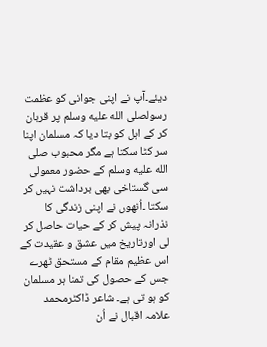دیئے۔آپ نے اپنی جوانی کو عظمت رسولصلى الله عليه وسلم پر قربان کر کے اہل کو بتا دیا کہ مسلمان اپنا سر کٹا سکتا ہے مگر محبوب صلى الله عليه وسلم کے حضور معمولی سی گستاخی بھی برداشت نہیں کر سکتا ۔اُنھوں نے اپنی زندگی کا نذرانہ پیش کر کے حیات حاصل کر لی اورتاریخ میں عشق و عقیدت کے اس عظیم مقام کے مستحق ٹھرے جس کے حصول کی تمنا ہر مسلمان کو ہو تی ہے۔ شاعر ڈاکٹرمحمد علامہ اقبال نے اُن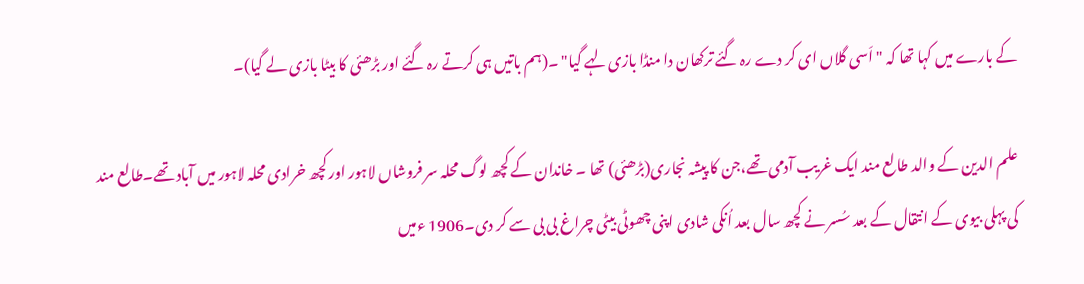کے بارے میں کہا تھا کہ " اَسی گلاں ای کر دے رہ گئے ترکھان دا منڈا بازی لہے گیا" ۔(ہم باتیں ہی کرتے رہ گئے اور بڑھئی کا بیٹا بازی لے گیا)۔

علم الدین کے والد طالع مند ایک غریب آدمی تھے،جن کا پیشہ نجاری(بڑھئی) تھا ۔ خاندان کے کچھ لوگ محلہ سر فروشاں لاہور اور کچھ خرادی محلہ لاہور میں آباد تھے۔طالع مند کی پہلی بیوی کے انتقال کے بعد سُسر نے کچھ سال بعد اُنکی شادی اپنی چھوٹی بیٹی چراغ بی بی سے کر دی۔1906 ءمیں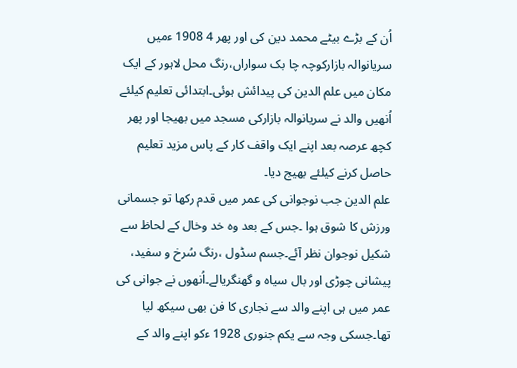اُن کے بڑے بیٹے محمد دین کی اور پھر 4 1908 ءمیں سریانوالہ بازارکوچہ چا بک سواراں،رنگ محل لاہور کے ایک مکان میں علم الدین کی پیدائش ہوئی۔ابتدائی تعلیم کیلئے اُنھیں والد نے سریانوالہ بازارکی مسجد میں بھیجا اور پھر کچھ عرصہ بعد اپنے ایک واقف کار کے پاس مزید تعلیم حاصل کرنے کیلئے بھیج دیا۔
علم الدین جب نوجوانی کی عمر میں قدم رکھا تو جسمانی ورزش کا شوق ہوا ۔جس کے بعد وہ خد وخال کے لحاظ سے شکیل نوجوان نظر آئے۔جسم سڈول ،رنگ سُرخ و سفید، پیشانی چوڑی اور بال سیاہ و گھنگریالے۔اُنھوں نے جوانی کی عمر میں ہی اپنے والد سے نجاری کا فن بھی سیکھ لیا تھا۔جسکی وجہ سے یکم جنوری 1928 ءکو اپنے والد کے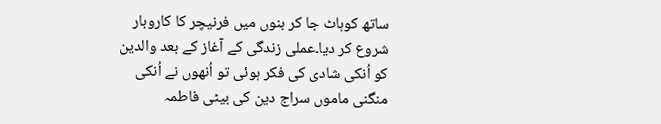ساتھ کوہاٹ جا کر بنوں میں فرنیچر کا کاروبار شروع کر دیا۔عملی زندگی کے آغاز کے بعد والدین کو اُنکی شادی کی فکر ہوئی تو اُنھوں نے اُنکی منگنی ماموں سراج دین کی بیٹی فاطمہ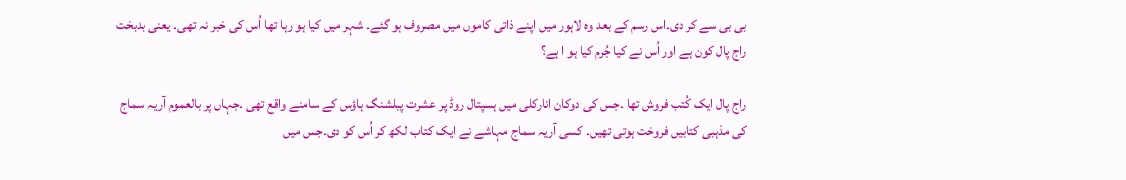بی بی سے کر دی۔اس رسم کے بعد وہ لاہور میں اپنے ذاتی کاموں میں مصروف ہو گئے۔ شہر میں کیا ہو رہا تھا اُس کی خبر نہ تھی۔ یعنی بدبخت راج پال کون ہے اور اُس نے کیا جُرم کیا ہو ا ہے؟

راج پال ایک کُتب فروش تھا ۔جس کی دوکان انارکلی میں ہسپتال روڈ پر عشرت پبلشنگ ہاؤس کے سامنے واقع تھی ۔جہاں پر بالعموم آریہ سماج کی مذہبی کتابیں فروخت ہوتی تھیں۔ کسی آریہ سماج مہاشے نے ایک کتاب لکھ کر اُس کو دی۔جس میں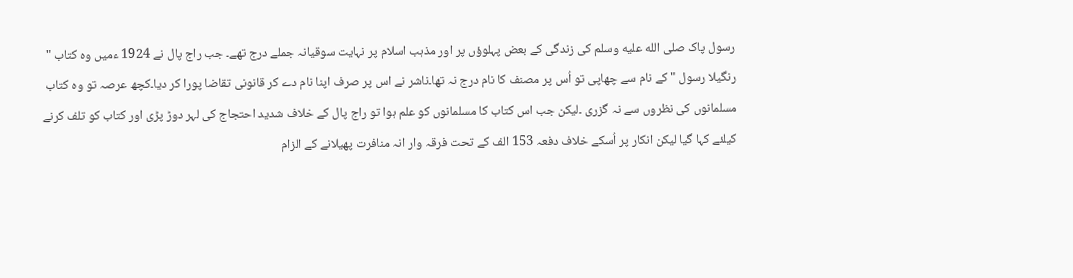رسول پاک صلى الله عليه وسلم کی زندگی کے بعض پہلوؤں پر اور مذہب اسلام پر نہایت سوقیانہ جملے درج تھے۔ جب راج پال نے 1924 ءمیں وہ کتاب " رنگیلا رسول " کے نام سے چھاپی تو اُس پر مصنف کا نام درج نہ تھا۔ناشر نے اس پر صرف اپنا نام دے کر قانونی تقاضا پورا کر دیا۔کچھ عرصہ تو وہ کتاب مسلمانوں کی نظروں سے نہ گزری ۔لیکن جب اس کتاب کا مسلمانوں کو علم ہوا تو راج پال کے خلاف شدید احتجاج کی لہر دوڑ پڑی اور کتاب کو تلف کرنے کیلئے کہا گیا لیکن انکار پر اُسکے خلاف دفعہ 153 الف کے تحت فرقہ وار انہ منافرت پھیلانے کے الزام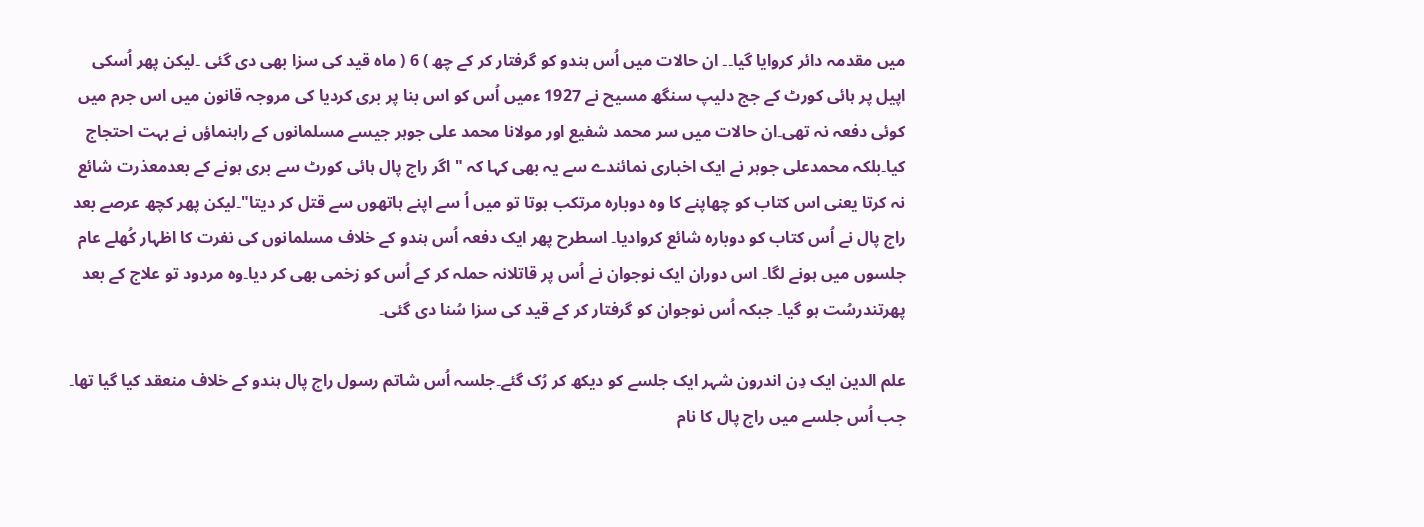میں مقدمہ دائر کروایا گیا۔۔ ان حالات میں اُس ہندو کو گرفتار کر کے چھ ) 6 ( ماہ قید کی سزا بھی دی گئی ۔لیکن پھر اُسکی اپیل پر ہائی کورٹ کے جج دلیپ سنگھ مسیح نے 1927 ءمیں اُس کو اس بنا پر بری کردیا کی مروجہ قانون میں اس جرم میں کوئی دفعہ نہ تھی۔ان حالات میں سر محمد شفیع اور مولانا محمد علی جوہر جیسے مسلمانوں کے راہنماؤں نے بہت احتجاج کیا۔بلکہ محمدعلی جوہر نے ایک اخباری نمائندے سے یہ بھی کہا کہ " اگر راج پال ہائی کورٹ سے بری ہونے کے بعدمعذرت شائع نہ کرتا یعنی اس کتاب کو چھاپنے کا وہ دوبارہ مرتکب ہوتا تو میں اُ سے اپنے ہاتھوں سے قتل کر دیتا"۔لیکن پھر کچھ عرصے بعد راج پال نے اُس کتاب کو دوبارہ شائع کروادیا۔ اسطرح پھر ایک دفعہ اُس ہندو کے خلاف مسلمانوں کی نفرت کا اظہار کُھلے عام جلسوں میں ہونے لگا۔ اس دوران ایک نوجوان نے اُس پر قاتلانہ حملہ کر کے اُس کو زخمی بھی کر دیا۔وہ مردود تو علاج کے بعد پھرتندرسُت ہو گیا۔ جبکہ اُس نوجوان کو گرفتار کر کے قید کی سزا سُنا دی گئی۔

علم الدین ایک دِن اندرون شہر ایک جلسے کو دیکھ کر رُک گئے۔جلسہ اُس شاتم رسول راج پال ہندو کے خلاف منعقد کیا گیا تھا۔ جب اُس جلسے میں راج پال کا نام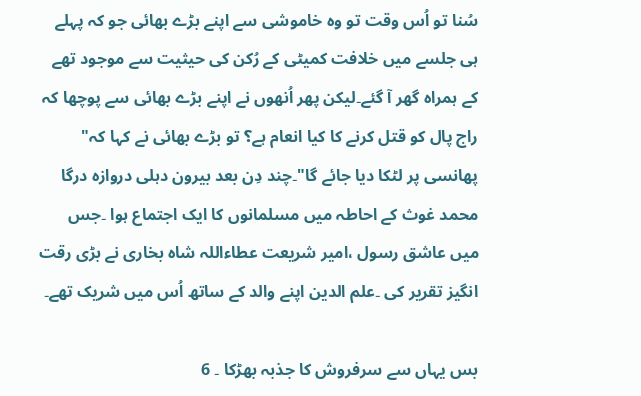سُنا تو اُس وقت تو وہ خاموشی سے اپنے بڑے بھائی جو کہ پہلے ہی جلسے میں خلافت کمیٹی کے رُکن کی حیثیت سے موجود تھے کے ہمراہ گھر آ گئے۔لیکن پھر اُنھوں نے اپنے بڑے بھائی سے پوچھا کہ راج پال کو قتل کرنے کا کیا انعام ہے؟ تو بڑے بھائی نے کہا کہ" پھانسی پر لٹکا دیا جائے گا"۔چند دِن بعد بیرون دہلی دروازہ درگا محمد غوث کے احاطہ میں مسلمانوں کا ایک اجتماع ہوا ۔جس میں عاشق رسول ،امیر شریعت عطاءاللہ شاہ بخاری نے بڑی رقت انگیز تقریر کی ۔علم الدین اپنے والد کے ساتھ اُس میں شریک تھے۔

بس یہاں سے سرفروش کا جذبہ بھڑکا ۔ 6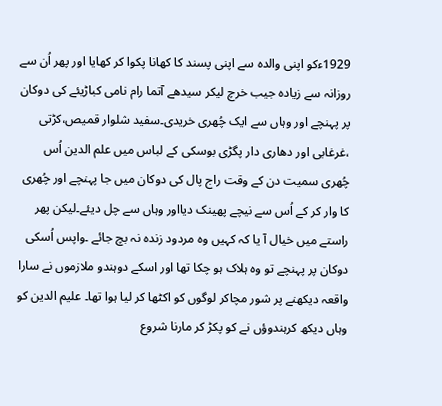1929ءکو اپنی والدہ سے اپنی پسند کا کھانا پکوا کر کھایا اور پھر اُن سے روزانہ سے زیادہ جیب خرچ لیکر سیدھے آتما رام نامی کباڑیئے کی دوکان پر پہنچے اور وہاں سے ایک چُھری خریدی۔سفید شلوار قمیص،کڑتی ،غرغابی اور دھاری دار پگڑی بوسکی کے لباس میں علم الدین اُس چُھری سمیت دن کے وقت راج پال کی دوکان میں جا پہنچے اور چُھری کا وار کر کے اُس سے نیچے پھینک دیااور وہاں سے چل دیئے۔لیکن پھر راستے میں خیال آ یا کہ کہیں وہ مردود زندہ نہ بچ جائے ۔واپس اُسکی دوکان پر پہنچے تو وہ ہلاک ہو چکا تھا اور اسکے دوہندو ملازموں نے سارا واقعہ دیکھنے پر شور مچاکر لوگوں کو اکٹھا کر لیا ہوا تھا۔ علیم الدین کو وہاں دیکھ کرہندوؤں نے کو پکڑ کر مارنا شروع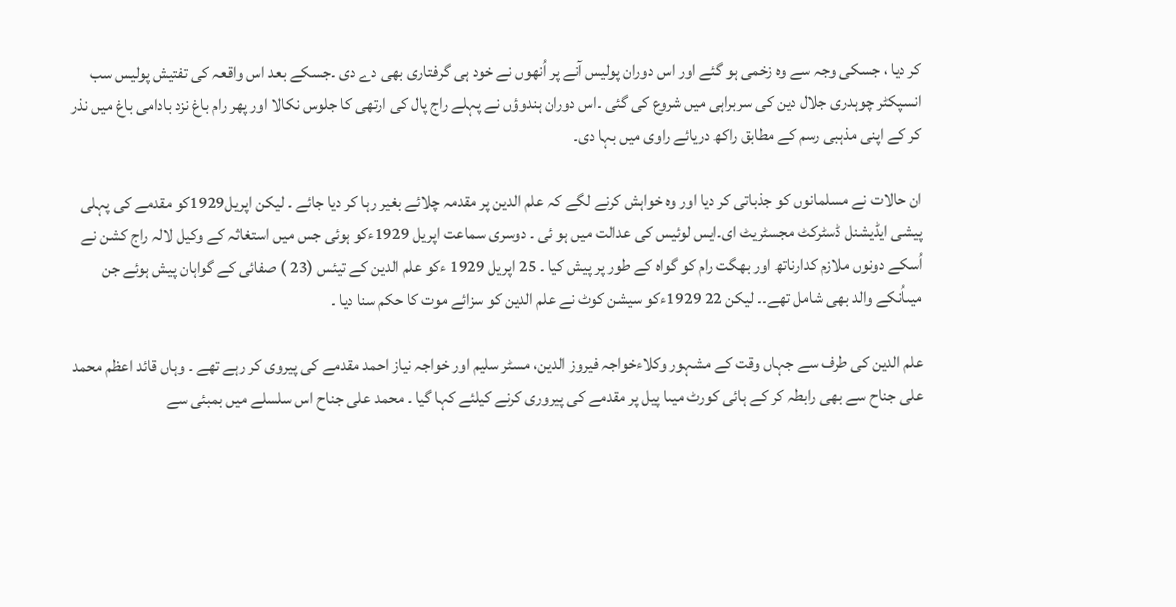کر دیا ، جسکی وجہ سے وہ زخمی ہو گئے اور اس دوران پولیس آنے پر اُنھوں نے خود ہی گرفتاری بھی دے دی ۔جسکے بعد اس واقعہ کی تفتیش پولیس سب انسپکٹر چوہدری جلال دین کی سربراہی میں شروع کی گئی ۔اس دوران ہندوؤں نے پہلے راج پال کی ارتھی کا جلوس نکالا اور پھر رام باغ نزد بادامی باغ میں نذر کر کے اپنی مذہبی رسم کے مطابق راکھ دریائے راوی میں بہا دی۔

ان حالات نے مسلمانوں کو جذباتی کر دیا اور وہ خواہش کرنے لگے کہ علم الدین پر مقدمہ چلائے بغیر رہا کر دیا جائے ۔ لیکن اپریل1929کو مقدمے کی پہلی پیشی ایڈیشنل ڈسٹرکٹ مجسٹریٹ ای۔ایس لوئیس کی عدالت میں ہو ئی ۔ دوسری سماعت اپریل 1929ءکو ہوئی جس میں استغاثہ کے وکیل لالہ راج کشن نے اُسکے دونوں ملازم کدارناتھ اور بھگت رام کو گواہ کے طور پر پیش کیا ۔ 25 اپریل 1929 ءکو علم الدین کے تیئس (23 ) صفائی کے گواہان پیش ہوئے جن میںاُنکے والد بھی شامل تھے۔۔ لیکن 22 1929ءکو سیشن کوٹ نے علم الدین کو سزائے موت کا حکم سنا دیا ۔

علم الدین کی طرف سے جہاں وقت کے مشہور وکلاءخواجہ فیروز الدین، مسٹر سلیم اور خواجہ نیاز احمد مقدمے کی پیروی کر رہے تھے ۔ وہاں قائد اعظم محمد علی جناح سے بھی رابطہ کر کے ہائی کورٹ میںا پیل پر مقدمے کی پیروری کرنے کیلئے کہا گیا ۔ محمد علی جناح اس سلسلے میں بمبئی سے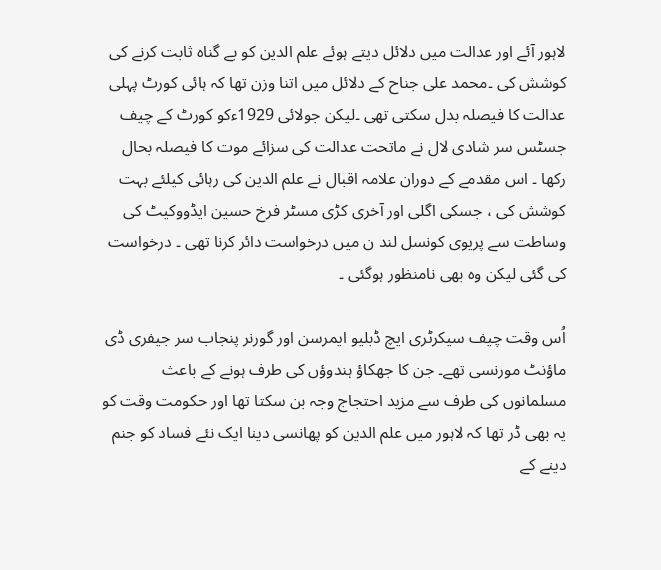لاہور آئے اور عدالت میں دلائل دیتے ہوئے علم الدین کو بے گناہ ثابت کرنے کی کوشش کی ۔محمد علی جناح کے دلائل میں اتنا وزن تھا کہ ہائی کورٹ پہلی عدالت کا فیصلہ بدل سکتی تھی ۔لیکن جولائی 1929ءکو کورٹ کے چیف جسٹس سر شادی لال نے ماتحت عدالت کی سزائے موت کا فیصلہ بحال رکھا ۔ اس مقدمے کے دوران علامہ اقبال نے علم الدین کی رہائی کیلئے بہت کوشش کی ، جسکی اگلی اور آخری کڑی مسٹر فرخ حسین ایڈووکیٹ کی وساطت سے پریوی کونسل لند ن میں درخواست دائر کرنا تھی ۔ درخواست کی گئی لیکن وہ بھی نامنظور ہوگئی ۔

اُس وقت چیف سیکرٹری ایچ ڈبلیو ایمرسن اور گورنر پنجاب سر جیفری ڈی ماؤنٹ مورنسی تھے۔ جن کا جھکاؤ ہندوؤں کی طرف ہونے کے باعث مسلمانوں کی طرف سے مزید احتجاج وجہ بن سکتا تھا اور حکومت وقت کو یہ بھی ڈر تھا کہ لاہور میں علم الدین کو پھانسی دینا ایک نئے فساد کو جنم دینے کے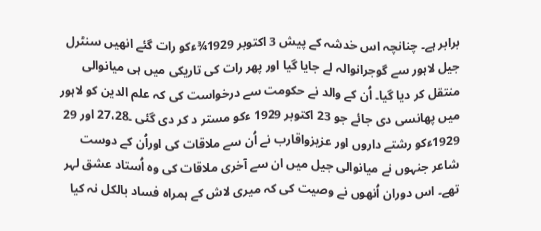برابر ہے۔ چنانچہ اس خدشہ کے پیش 3 اکتوبر 1929¾ءکو رات گئے انھیں سنٹرل جیل لاہور سے گوجرانوالہ لے جایا گیا اور پھر رات کی تاریکی میں ہی میانوالی منتقل کر دیا گیا۔ اُن کے والد نے حکومت سے درخواست کی کہ علم الدین کو لاہور میں پھانسی دی جائے جو 23 اکتوبر 1929 ءکو مستر د کر دی گئی ۔27،28 اور 29 1929ءکو رشتے داروں اور عزیزواقارب نے اُن سے ملاقات کی اوراُن کے دوست شاعر جنہوں نے میانوالی جیل میں ان سے آخری ملاقات کی وہ اُستاد عشق لہر تھے۔ اس دوران اُنھوں نے وصیت کی کہ میری لاش کے ہمراہ فساد بالکل نہ کیا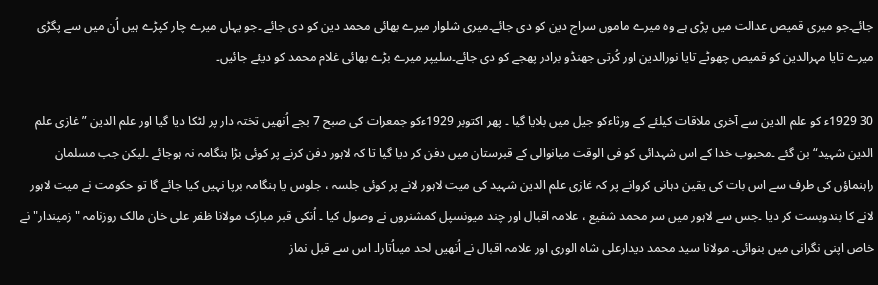جائے۔جو میری قمیص عدالت میں پڑی ہے وہ میرے ماموں سراج دین کو دی جائے۔میری شلوار میرے بھائی محمد دین کو دی جائے ۔جو یہاں میرے چار کپڑے ہیں اُن میں سے پگڑی میرے تایا مہرالدین کو قمیص چھوٹے تایا نورالدین اور کُرتی جھنڈو برادر پھجے کو دی جائے۔سلیپر میرے بڑے بھائی غلام محمد کو دیئے جائیں۔

30 1929ء کو علم الدین سے آخری ملاقات کیلئے کے ورثاءکو جیل میں بلایا گیا ۔ پھر اکتوبر 1929ءکو جمعرات کی صبح 7 بجے اُنھیں تختہ دار پر لٹکا دیا گیا اور علم الدین ”غازی علم الدین شہید“ بن گئے ۔محبوب خدا کے اس شہدائی کو فی الوقت میانوالی کے قبرستان میں دفن کر دیا گیا تا کہ لاہور دفن کرنے پر کوئی بڑا ہنگامہ نہ ہوجائے ۔لیکن جب مسلمان راہنماؤں کی طرف سے اس بات کی یقین دہانی کروانے پر کہ غازی علم الدین شہید کی میت لاہور لانے پر کوئی جلسہ ، جلوس یا ہنگامہ برپا نہیں کیا جائے گا تو حکومت نے میت لاہور لانے کا بندوبست کر دیا ۔جس سے لاہور میں سر محمد شفیع ، علامہ اقبال اور چند میونسپل کمشنروں نے وصول کیا ۔ اُنکی قبر مبارک مولانا ظفر علی خان مالک روزنامہ " زمیندار" نے خاص اپنی نگرانی میں بنوائی۔ مولانا سید محمد دیدارعلی شاہ الوری اور علامہ اقبال نے اُنھیں لحد میںاُتارا۔ اس سے قبل نماز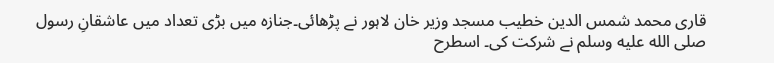قاری محمد شمس الدین خطیب مسجد وزیر خان لاہور نے پڑھائی۔جنازہ میں بڑی تعداد میں عاشقانِ رسول صلى الله عليه وسلم نے شرکت کی۔ اسطرح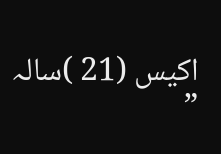اکیس (21 )سالہ ”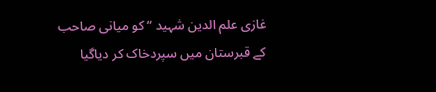غازی علم الدین شہید “ کو میانی صاحب کے قبرستان میں سپردخاک کر دیاگیا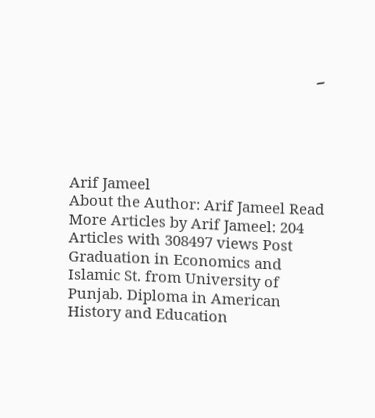۔





Arif Jameel
About the Author: Arif Jameel Read More Articles by Arif Jameel: 204 Articles with 308497 views Post Graduation in Economics and Islamic St. from University of Punjab. Diploma in American History and Education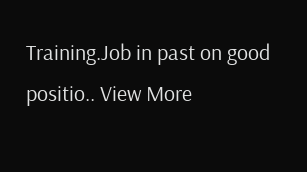Training.Job in past on good positio.. View More